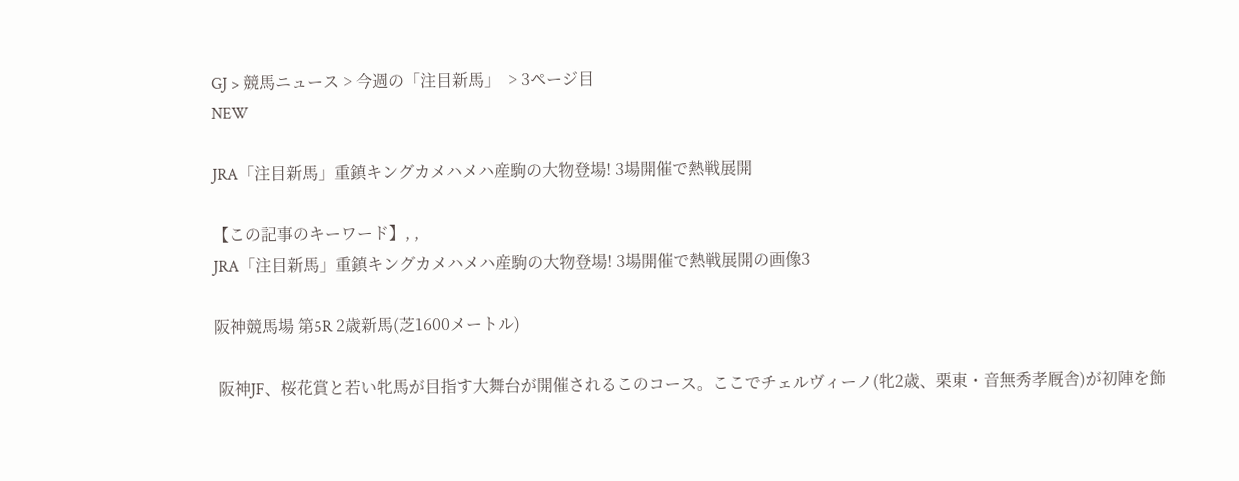GJ > 競馬ニュース > 今週の「注目新馬」  > 3ページ目
NEW

JRA「注目新馬」重鎮キングカメハメハ産駒の大物登場! 3場開催で熱戦展開

【この記事のキーワード】, ,
JRA「注目新馬」重鎮キングカメハメハ産駒の大物登場! 3場開催で熱戦展開の画像3

阪神競馬場 第5R 2歳新馬(芝1600メートル)

 阪神JF、桜花賞と若い牝馬が目指す大舞台が開催されるこのコース。ここでチェルヴィーノ(牝2歳、栗東・音無秀孝厩舎)が初陣を飾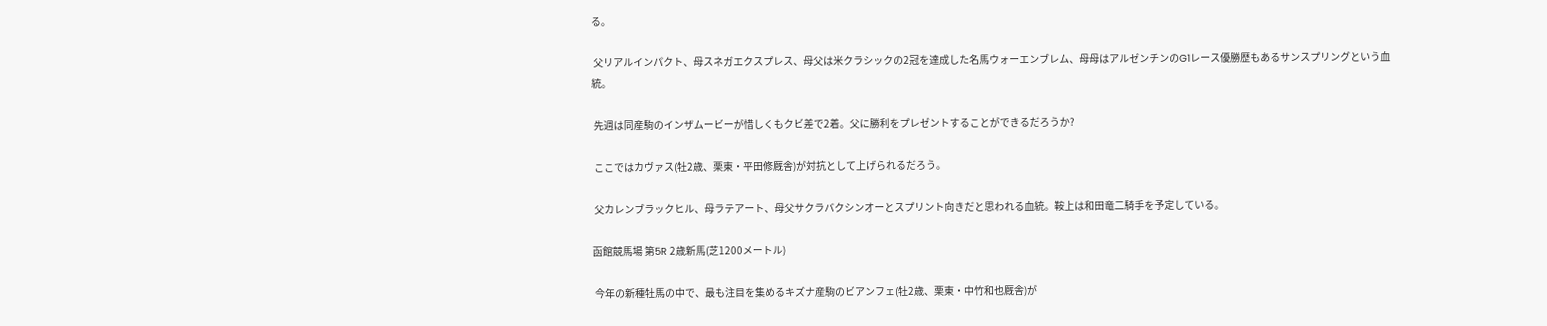る。

 父リアルインパクト、母スネガエクスプレス、母父は米クラシックの2冠を達成した名馬ウォーエンブレム、母母はアルゼンチンのG1レース優勝歴もあるサンスプリングという血統。

 先週は同産駒のインザムービーが惜しくもクビ差で2着。父に勝利をプレゼントすることができるだろうか?

 ここではカヴァス(牡2歳、栗東・平田修厩舎)が対抗として上げられるだろう。

 父カレンブラックヒル、母ラテアート、母父サクラバクシンオーとスプリント向きだと思われる血統。鞍上は和田竜二騎手を予定している。

函館競馬場 第5R 2歳新馬(芝1200メートル)

 今年の新種牡馬の中で、最も注目を集めるキズナ産駒のビアンフェ(牡2歳、栗東・中竹和也厩舎)が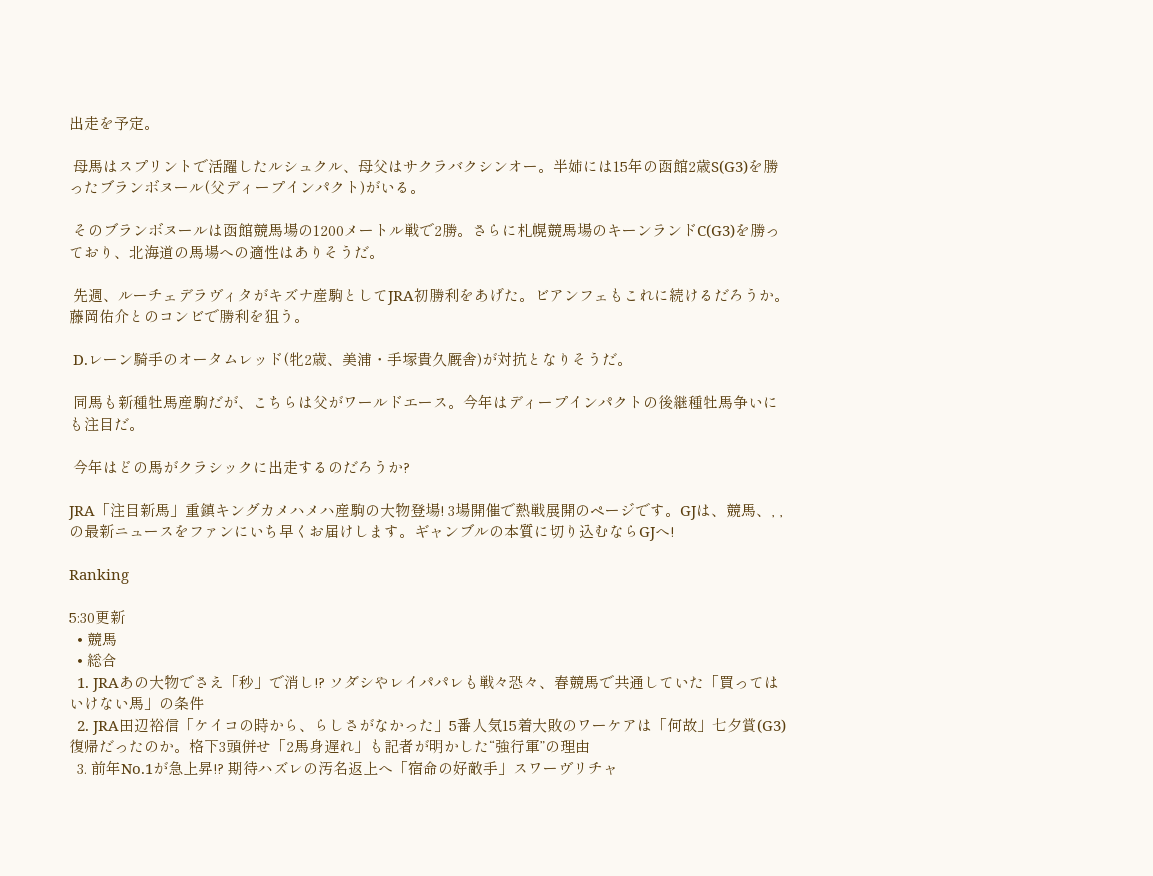出走を予定。

 母馬はスプリントで活躍したルシュクル、母父はサクラバクシンオー。半姉には15年の函館2歳S(G3)を勝ったブランボヌール(父ディープインパクト)がいる。

 そのブランボヌールは函館競馬場の1200メートル戦で2勝。さらに札幌競馬場のキーンランドC(G3)を勝っており、北海道の馬場への適性はありそうだ。

 先週、ルーチェデラヴィタがキズナ産駒としてJRA初勝利をあげた。ビアンフェもこれに続けるだろうか。藤岡佑介とのコンビで勝利を狙う。

 D.レーン騎手のオータムレッド(牝2歳、美浦・手塚貴久厩舎)が対抗となりそうだ。

 同馬も新種牡馬産駒だが、こちらは父がワールドエース。今年はディープインパクトの後継種牡馬争いにも注目だ。

 今年はどの馬がクラシックに出走するのだろうか?

JRA「注目新馬」重鎮キングカメハメハ産駒の大物登場! 3場開催で熱戦展開のページです。GJは、競馬、, , の最新ニュースをファンにいち早くお届けします。ギャンブルの本質に切り込むならGJへ!

Ranking

5:30更新
  • 競馬
  • 総合
  1. JRAあの大物でさえ「秒」で消し!? ソダシやレイパパレも戦々恐々、春競馬で共通していた「買ってはいけない馬」の条件
  2. JRA田辺裕信「ケイコの時から、らしさがなかった」5番人気15着大敗のワーケアは「何故」七夕賞(G3)復帰だったのか。格下3頭併せ「2馬身遅れ」も記者が明かした“強行軍”の理由
  3. 前年No.1が急上昇!? 期待ハズレの汚名返上へ「宿命の好敵手」スワーヴリチャ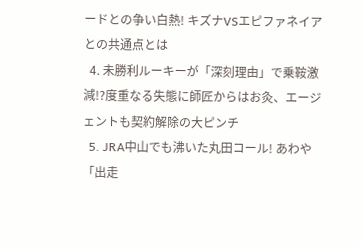ードとの争い白熱! キズナVSエピファネイアとの共通点とは
  4. 未勝利ルーキーが「深刻理由」で乗鞍激減!?度重なる失態に師匠からはお灸、エージェントも契約解除の大ピンチ
  5. JRA中山でも沸いた丸田コール! あわや「出走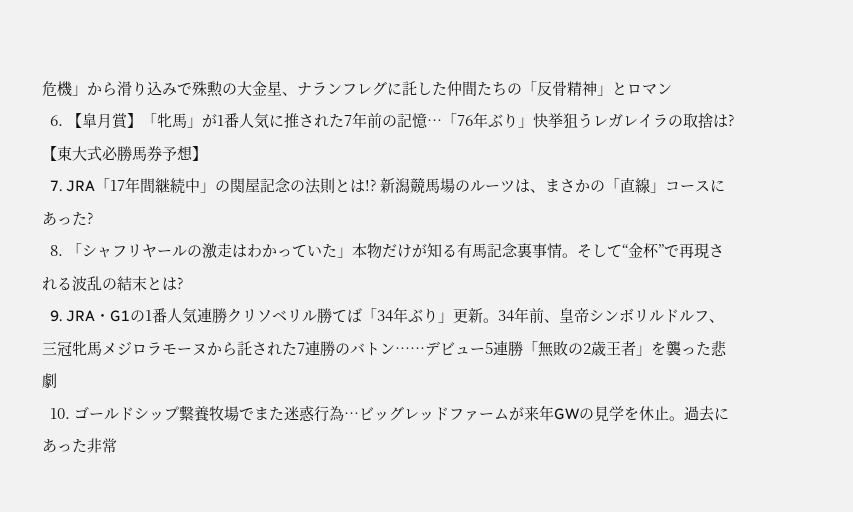危機」から滑り込みで殊勲の大金星、ナランフレグに託した仲間たちの「反骨精神」とロマン
  6. 【皐月賞】「牝馬」が1番人気に推された7年前の記憶…「76年ぶり」快挙狙うレガレイラの取捨は?【東大式必勝馬券予想】
  7. JRA「17年間継続中」の関屋記念の法則とは!? 新潟競馬場のルーツは、まさかの「直線」コースにあった?
  8. 「シャフリヤールの激走はわかっていた」本物だけが知る有馬記念裏事情。そして“金杯”で再現される波乱の結末とは?
  9. JRA・G1の1番人気連勝クリソベリル勝てば「34年ぶり」更新。34年前、皇帝シンボリルドルフ、三冠牝馬メジロラモーヌから託された7連勝のバトン……デビュー5連勝「無敗の2歳王者」を襲った悲劇
  10. ゴールドシップ繋養牧場でまた迷惑行為…ビッグレッドファームが来年GWの見学を休止。過去にあった非常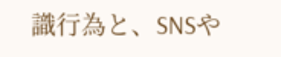識行為と、SNSや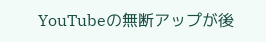YouTubeの無断アップが後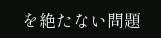を絶たない問題